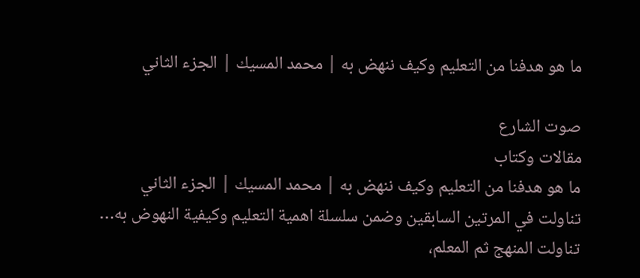ما هو هدفنا من التعليم وكيف ننهض به | محمد المسيك | الجزء الثاني

صوت الشارع
مقالات وكتاب
ما هو هدفنا من التعليم وكيف ننهض به | محمد المسيك | الجزء الثاني
تناولت في المرتين السابقين وضمن سلسلة اهمية التعليم وكيفية النهوض به… تناولت المنهج ثم المعلم،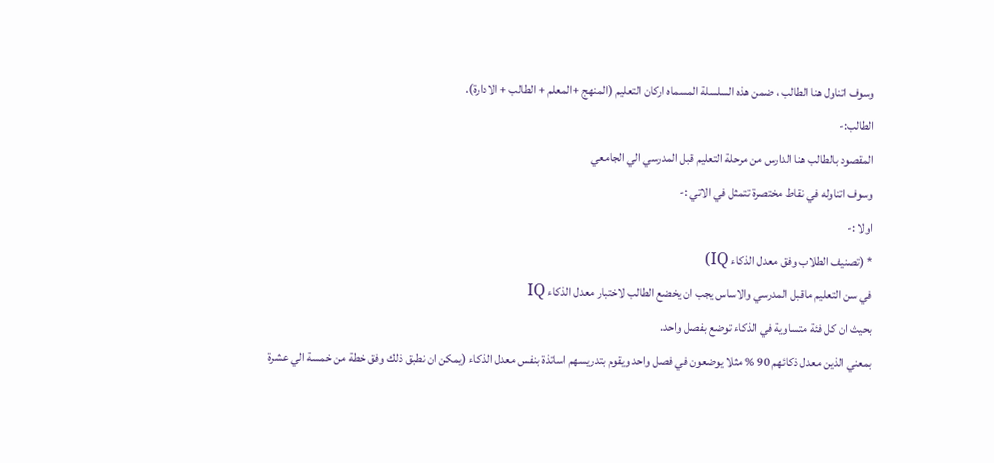وسوف اتناول هنا الطالب ، ضمن هذه السلسلة المسماه اركان التعليم (المنهج +المعلم + الطالب + الادارة).
الطالب:-
المقصود بالطالب هنا الدارس من مرحلة التعليم قبل المدرسي الي الجامعي
وسوف اتناوله في نقاط مختصرة تتمثل في الاتي :-
اولا :-
* (تصنيف الطلاب وفق معدل الذكاء IQ)
في سن التعليم ماقبل المدرسي والاساس يجب ان يخضع الطالب لاختبار معدل الذكاء IQ
بحيث ان كل فئة متساوية في الذكاء توضع بفصل واحد.
بمعني الذين معدل ذكائهم 90 % مثلا يوضعون في فصل واحد ويقوم بتدريسهم اساتذة بنفس معدل الذكاء (يمكن ان نطبق ذلك وفق خطة من خمسة الي عشرة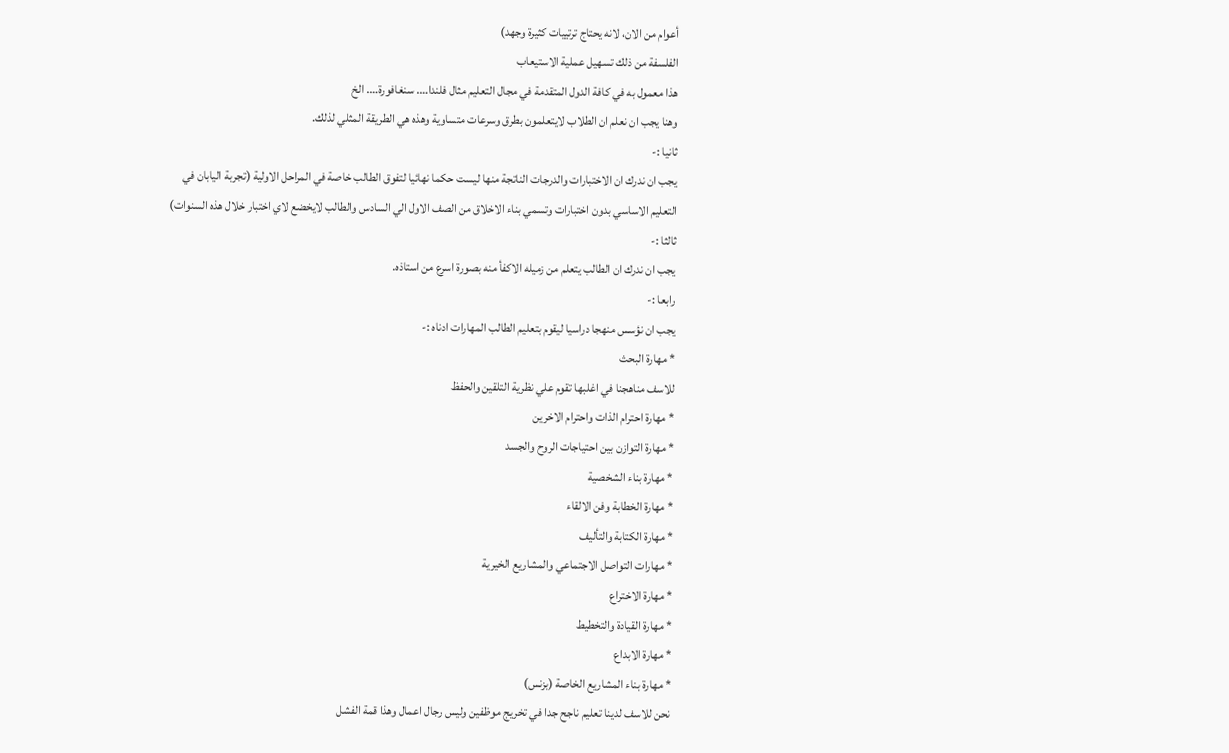أعوام من الان، لانه يحتاج ترتييات كثيرة وجهد)
الفلسفة من ذلك تسهيل عملية الاستيعاب
هذا معمول به في كافة الدول المتقدمة في مجال التعليم مثال فلندا…. سنغافورة…. الخ
وهنا يجب ان نعلم ان الطلاب لايتعلمون بطرق وسرعات متساوية وهذه هي الطريقة المثلي لذلك.
ثانيا :-
يجب ان ندرك ان الاختبارات والدرجات الناتجة منها ليست حكما نهائيا لتفوق الطالب خاصة في المراحل الاولية (تجربة اليابان في التعليم الاساسي بدون اختبارات وتسمي بناء الاخلاق من الصف الاول الي السادس والطالب لايخضع لاي اختبار خلال هذه السنوات)
ثالثا :-
يجب ان ندرك ان الطالب يتعلم من زميله الاكفأ منه بصورة اسرع من استاذه.
رابعا :-
يجب ان نؤسس منهجا دراسيا ليقوم بتعليم الطالب المهارات ادناه :-
* مهارة البحث
للاسف مناهجنا في اغلبها تقوم علي نظرية التلقين والحفظ
* مهارة احترام الذات واحترام الاخرين
* مهارة التوازن بين احتياجات الروح والجسد
* مهارة بناء الشخصية
* مهارة الخطابة وفن الالقاء
* مهارة الكتابة والتأليف
* مهارات التواصل الاجتماعي والمشاريع الخيرية
* مهارة الاختراع
* مهارة القيادة والتخطيط
* مهارة الابداع
* مهارة بناء المشاريع الخاصة (بزنس)
نحن للاسف لدينا تعليم ناجح جدا في تخريج موظفين وليس رجال اعمال وهذا قمة الفشل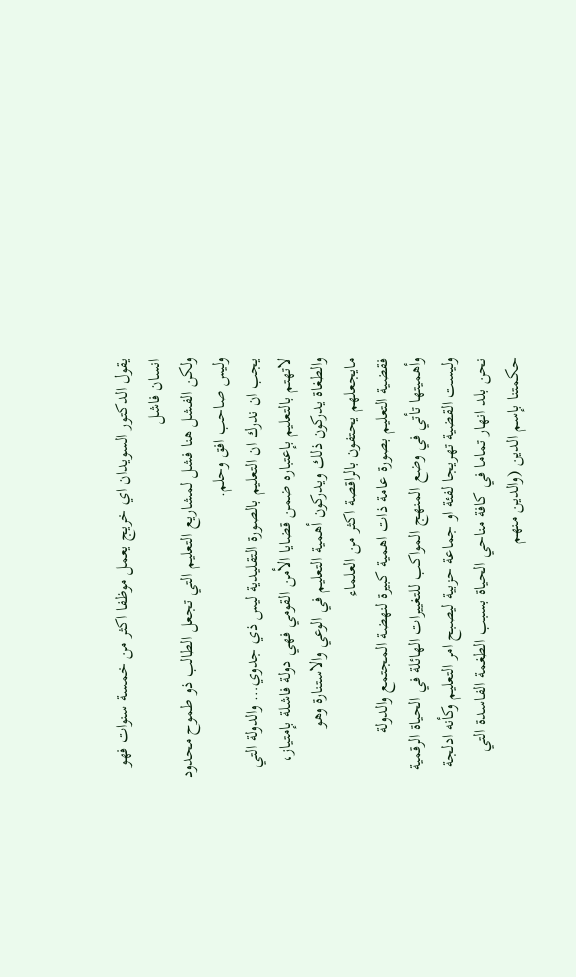يقول الدكتور السويدان اي خريج يعمل موظفا اكثر من خمسة سنوات فهو انسان فاشل
ولكن الفشل هنا فشل لمشاريع التعليم التي تجعل الطالب ذو طموح محدود وليس صاحب افق وحلم.
يجب ان ندرك ان التعليم بالصورة التقليدية ليس ذي جدوي… والدولة التي لاتهتم بالتعليم بإعتباره ضمن قضايا الأمن القومي فهي دولة فاشلة بإمتياز، والطغاة يدركون ذلك ويدركون أهمية التعليم في الوعي والاستنارة وهو مايجعلهم يحتفون بالراقصة اكثر من العلماء
فقضية التعليم بصورة عامة ذات اهمية كبيرة لنهضة المجتمع والدولة وأهميتها تأتي في وضع المنهج المواكب للتغييرات الهائلة في الحياة الرقمية وليست القضية تهريجا لفئة او جماعة حزبية ليصبح امر التعليم وكأنه ادلجة
نحن بلد انهار تماما في كافة مناحي الحياة بسبب الطغمة الفاسدة التي حكمتنا بإسم الدين (والدين منهم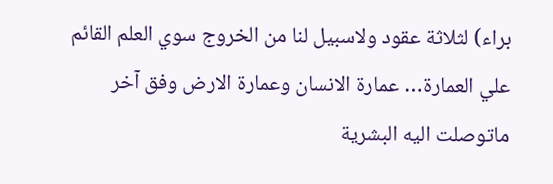براء) لثلاثة عقود ولاسبيل لنا من الخروج سوي العلم القائم علي العمارة… عمارة الانسان وعمارة الارض وفق آخر ماتوصلت اليه البشرية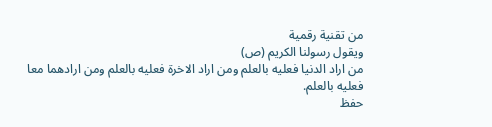من تقنية رقمية
ويقول رسولنا الكريم (ص)
من اراد الدنيا فعليه بالعلم ومن اراد الاخرة فعليه بالعلم ومن ارادهما معا فعليه بالعلم.
حفظ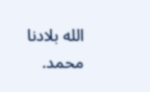الله بلادنا
محمد.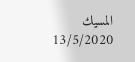المسيك
13/5/2020